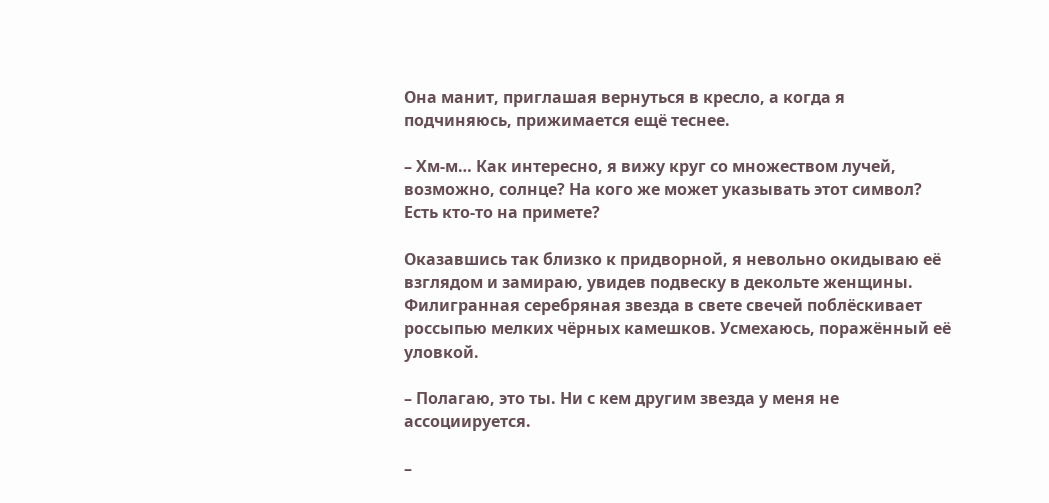Она манит, приглашая вернуться в кресло, а когда я подчиняюсь, прижимается ещё теснее.

– Хм-м… Как интересно, я вижу круг со множеством лучей, возможно, солнце? На кого же может указывать этот символ? Есть кто-то на примете?

Оказавшись так близко к придворной, я невольно окидываю её взглядом и замираю, увидев подвеску в декольте женщины. Филигранная серебряная звезда в свете свечей поблёскивает россыпью мелких чёрных камешков. Усмехаюсь, поражённый её уловкой.

– Полагаю, это ты. Ни с кем другим звезда у меня не ассоциируется.

–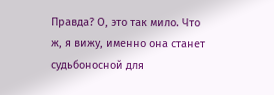Правда? О, это так мило. Что ж, я вижу, именно она станет судьбоносной для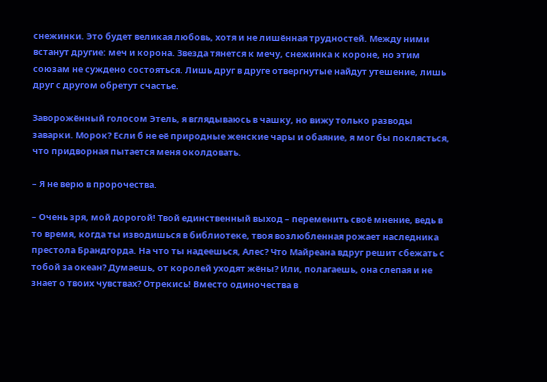снежинки. Это будет великая любовь, хотя и не лишённая трудностей. Между ними встанут другие: меч и корона. Звезда тянется к мечу, снежинка к короне, но этим союзам не суждено состояться. Лишь друг в друге отвергнутые найдут утешение, лишь друг с другом обретут счастье.

Заворожённый голосом Этель, я вглядываюсь в чашку, но вижу только разводы заварки. Морок? Если б не её природные женские чары и обаяние, я мог бы поклясться, что придворная пытается меня околдовать.

– Я не верю в пророчества.

– Очень зря, мой дорогой! Твой единственный выход – переменить своё мнение, ведь в то время, когда ты изводишься в библиотеке, твоя возлюбленная рожает наследника престола Брандгорда. На что ты надеешься, Алес? Что Майреана вдруг решит сбежать с тобой за океан? Думаешь, от королей уходят жёны? Или, полагаешь, она слепая и не знает о твоих чувствах? Отрекись! Вместо одиночества в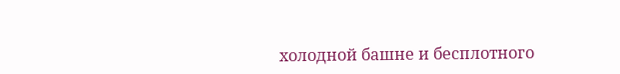холодной башне и бесплотного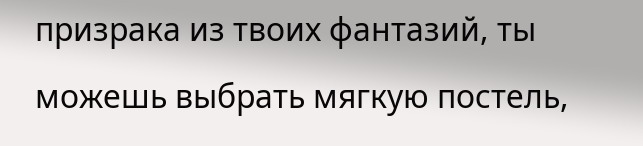призрака из твоих фантазий, ты можешь выбрать мягкую постель,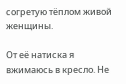согретую тёплом живой женщины.

От её натиска я вжимаюсь в кресло. Не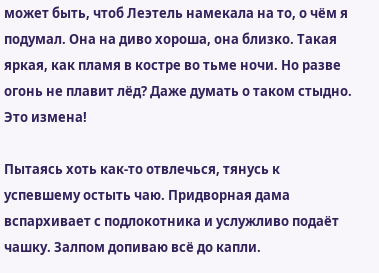может быть, чтоб Леэтель намекала на то, о чём я подумал. Она на диво хороша, она близко. Такая яркая, как пламя в костре во тьме ночи. Но разве огонь не плавит лёд? Даже думать о таком стыдно. Это измена!

Пытаясь хоть как-то отвлечься, тянусь к успевшему остыть чаю. Придворная дама вспархивает с подлокотника и услужливо подаёт чашку. Залпом допиваю всё до капли.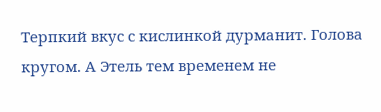Терпкий вкус с кислинкой дурманит. Голова кругом. А Этель тем временем не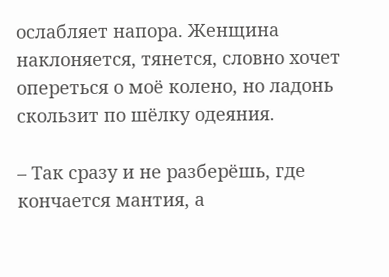ослабляет напора. Женщина наклоняется, тянется, словно хочет опереться о моё колено, но ладонь скользит по шёлку одеяния.

– Так сразу и не разберёшь, где кончается мантия, а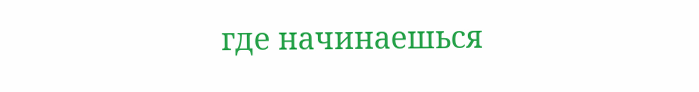где начинаешься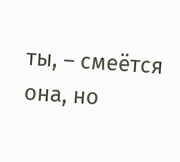ты, – смеётся она, но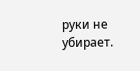руки не убирает.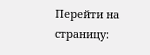Перейти на страницу: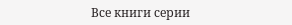Все книги серии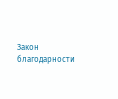Закон благодарности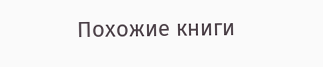Похожие книги